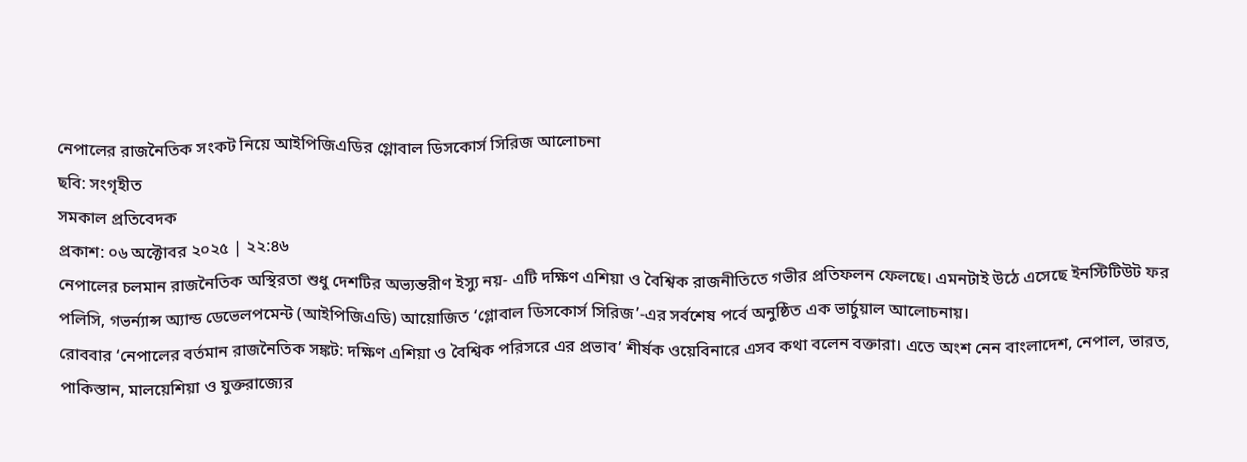নেপালের রাজনৈতিক সংকট নিয়ে আইপিজিএডির গ্লোবাল ডিসকোর্স সিরিজ আলোচনা
ছবি: সংগৃহীত
সমকাল প্রতিবেদক
প্রকাশ: ০৬ অক্টোবর ২০২৫ | ২২:৪৬
নেপালের চলমান রাজনৈতিক অস্থিরতা শুধু দেশটির অভ্যন্তরীণ ইস্যু নয়- এটি দক্ষিণ এশিয়া ও বৈশ্বিক রাজনীতিতে গভীর প্রতিফলন ফেলছে। এমনটাই উঠে এসেছে ইনস্টিটিউট ফর পলিসি, গভর্ন্যান্স অ্যান্ড ডেভেলপমেন্ট (আইপিজিএডি) আয়োজিত ‘গ্লোবাল ডিসকোর্স সিরিজ’-এর সর্বশেষ পর্বে অনুষ্ঠিত এক ভার্চুয়াল আলোচনায়।
রোববার ‘নেপালের বর্তমান রাজনৈতিক সঙ্কট: দক্ষিণ এশিয়া ও বৈশ্বিক পরিসরে এর প্রভাব’ শীর্ষক ওয়েবিনারে এসব কথা বলেন বক্তারা। এতে অংশ নেন বাংলাদেশ, নেপাল, ভারত, পাকিস্তান, মালয়েশিয়া ও যুক্তরাজ্যের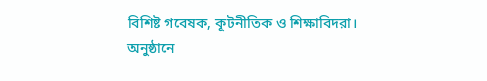বিশিষ্ট গবেষক, কূটনীতিক ও শিক্ষাবিদরা।
অনুষ্ঠানে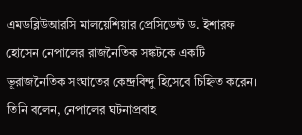এমডব্লিউআরসি মালয়েশিয়ার প্রেসিডেন্ট ড. ইশারফ হোসেন নেপালের রাজনৈতিক সঙ্কটকে একটি ভূরাজনৈতিক সংঘাতের কেন্দ্রবিন্দু হিসেবে চিহ্নিত করেন। তিনি বলেন, নেপালের ঘটনাপ্রবাহ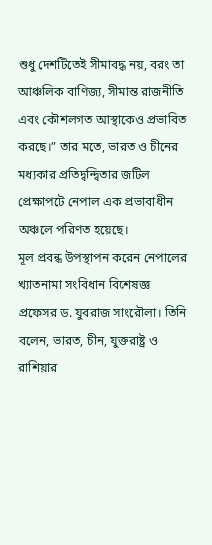শুধু দেশটিতেই সীমাবদ্ধ নয়, বরং তা আঞ্চলিক বাণিজ্য, সীমান্ত রাজনীতি এবং কৌশলগত আস্থাকেও প্রভাবিত করছে।” তার মতে, ভারত ও চীনের মধ্যকার প্রতিদ্বন্দ্বিতার জটিল প্রেক্ষাপটে নেপাল এক প্রভাবাধীন অঞ্চলে পরিণত হয়েছে।
মূল প্রবন্ধ উপস্থাপন করেন নেপালের খ্যাতনামা সংবিধান বিশেষজ্ঞ প্রফেসর ড. যুবরাজ সাংরৌলা। তিনি বলেন, ভারত, চীন, যুক্তরাষ্ট্র ও রাশিয়ার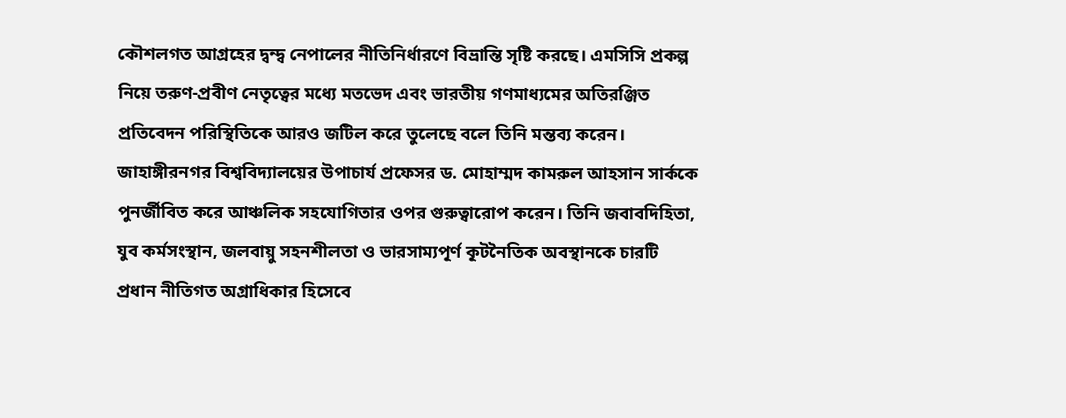কৌশলগত আগ্রহের দ্বন্দ্ব নেপালের নীতিনির্ধারণে বিভ্রান্তি সৃষ্টি করছে। এমসিসি প্রকল্প নিয়ে তরুণ-প্রবীণ নেতৃত্বের মধ্যে মতভেদ এবং ভারতীয় গণমাধ্যমের অতিরঞ্জিত প্রতিবেদন পরিস্থিতিকে আরও জটিল করে তুলেছে বলে তিনি মন্তব্য করেন।
জাহাঙ্গীরনগর বিশ্ববিদ্যালয়ের উপাচার্য প্রফেসর ড. মোহাম্মদ কামরুল আহসান সার্ককে পুনর্জীবিত করে আঞ্চলিক সহযোগিতার ওপর গুরুত্বারোপ করেন। তিনি জবাবদিহিতা, যুব কর্মসংস্থান, জলবায়ু সহনশীলতা ও ভারসাম্যপূর্ণ কূটনৈতিক অবস্থানকে চারটি প্রধান নীতিগত অগ্রাধিকার হিসেবে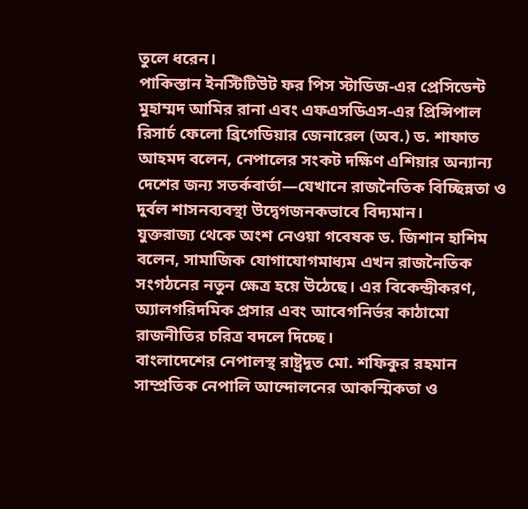তুলে ধরেন।
পাকিস্তান ইনস্টিটিউট ফর পিস স্টাডিজ-এর প্রেসিডেন্ট মুহাম্মদ আমির রানা এবং এফএসডিএস-এর প্রিন্সিপাল রিসার্চ ফেলো ব্রিগেডিয়ার জেনারেল (অব.) ড. শাফাত আহমদ বলেন, নেপালের সংকট দক্ষিণ এশিয়ার অন্যান্য দেশের জন্য সতর্কবার্তা—যেখানে রাজনৈতিক বিচ্ছিন্নতা ও দুর্বল শাসনব্যবস্থা উদ্বেগজনকভাবে বিদ্যমান।
যুক্তরাজ্য থেকে অংশ নেওয়া গবেষক ড. জিশান হাশিম বলেন, সামাজিক যোগাযোগমাধ্যম এখন রাজনৈতিক সংগঠনের নতুন ক্ষেত্র হয়ে উঠেছে। এর বিকেন্দ্রীকরণ, অ্যালগরিদমিক প্রসার এবং আবেগনির্ভর কাঠামো রাজনীতির চরিত্র বদলে দিচ্ছে।
বাংলাদেশের নেপালস্থ রাষ্ট্রদূত মো. শফিকুর রহমান সাম্প্রতিক নেপালি আন্দোলনের আকস্মিকতা ও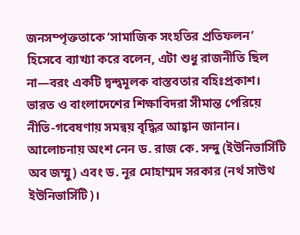জনসম্পৃক্ততাকে ‘সামাজিক সংহতির প্রতিফলন’ হিসেবে ব্যাখ্যা করে বলেন, এটা শুধু রাজনীতি ছিল না—বরং একটি দ্বন্দ্বমূলক বাস্তবতার বহিঃপ্রকাশ।
ভারত ও বাংলাদেশের শিক্ষাবিদরা সীমান্ত পেরিয়ে নীতি-গবেষণায় সমন্বয় বৃদ্ধির আহ্বান জানান। আলোচনায় অংশ নেন ড. রাজ কে. সন্দু (ইউনিভার্সিটি অব জম্মু) এবং ড. নূর মোহাম্মদ সরকার (নর্থ সাউথ ইউনিভার্সিটি)।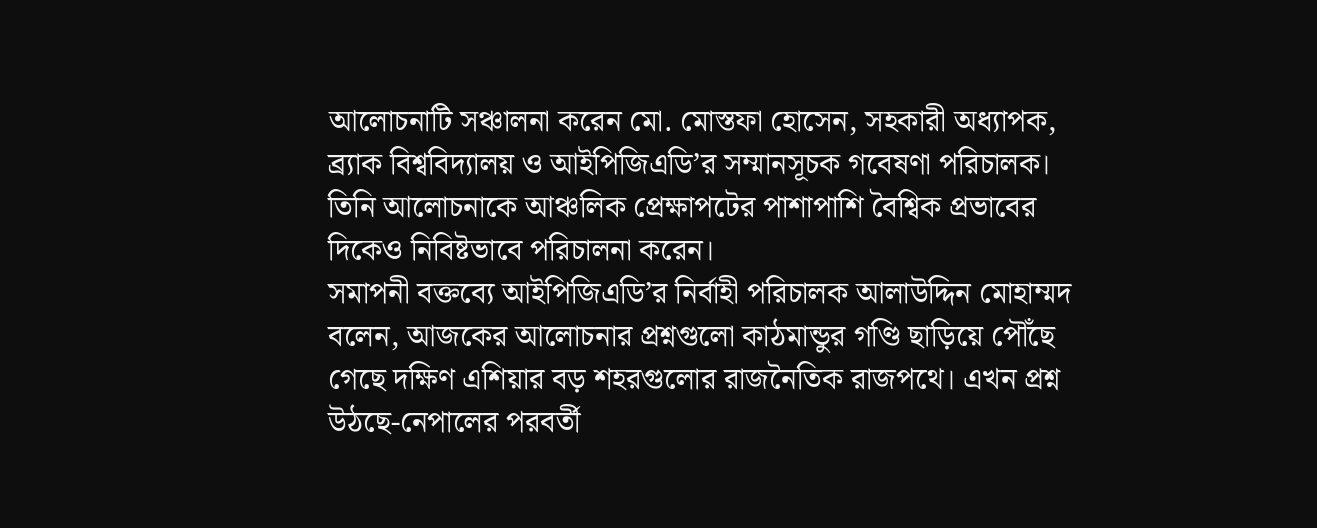আলোচনাটি সঞ্চালনা করেন মো. মোস্তফা হোসেন, সহকারী অধ্যাপক, ব্র্যাক বিশ্ববিদ্যালয় ও আইপিজিএডি’র সম্মানসূচক গবেষণা পরিচালক। তিনি আলোচনাকে আঞ্চলিক প্রেক্ষাপটের পাশাপাশি বৈশ্বিক প্রভাবের দিকেও নিবিষ্টভাবে পরিচালনা করেন।
সমাপনী বক্তব্যে আইপিজিএডি’র নির্বাহী পরিচালক আলাউদ্দিন মোহাম্মদ বলেন, আজকের আলোচনার প্রশ্নগুলো কাঠমান্ডুর গণ্ডি ছাড়িয়ে পৌঁছে গেছে দক্ষিণ এশিয়ার বড় শহরগুলোর রাজনৈতিক রাজপথে। এখন প্রশ্ন উঠছে-নেপালের পরবর্তী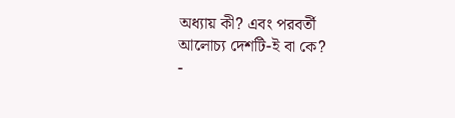অধ্যায় কী? এবং পরবর্তী আলোচ্য দেশটি-ই বা কে?
-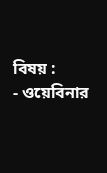বিষয় :
- ওয়েবিনার